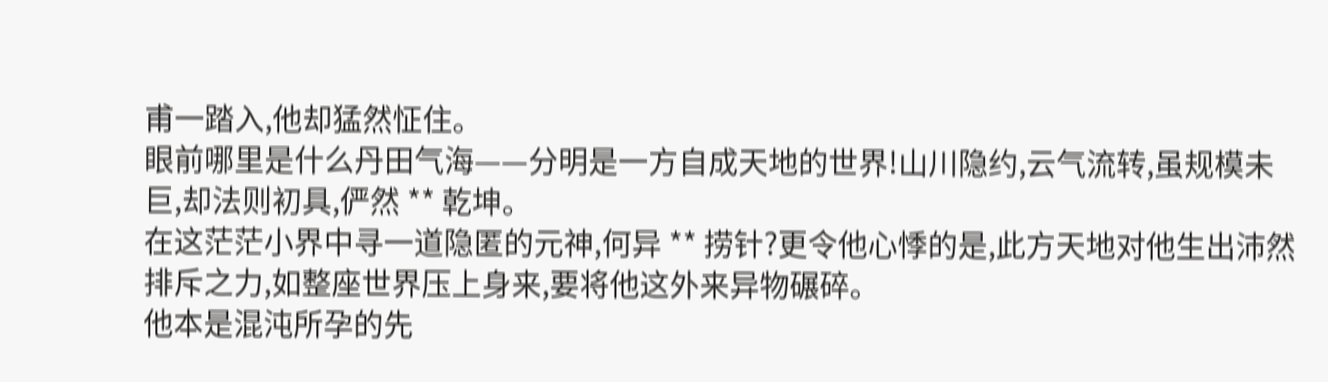甫一踏入,他却猛然怔住。
眼前哪里是什么丹田气海——分明是一方自成天地的世界!山川隐约,云气流转,虽规模未巨,却法则初具,俨然 ** 乾坤。
在这茫茫小界中寻一道隐匿的元神,何异 ** 捞针?更令他心悸的是,此方天地对他生出沛然排斥之力,如整座世界压上身来,要将他这外来异物碾碎。
他本是混沌所孕的先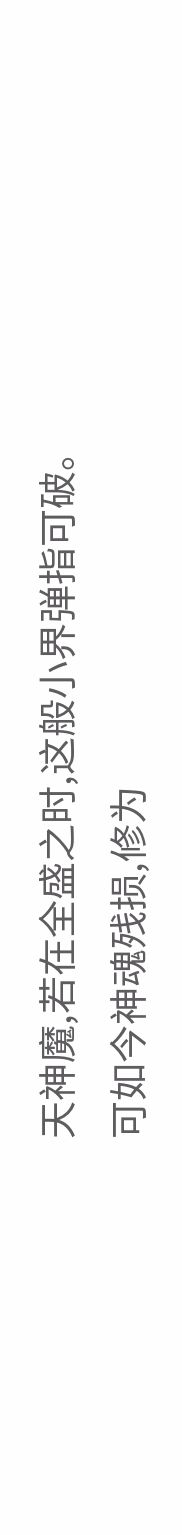天神魔,若在全盛之时,这般小界弹指可破。
可如今神魂残损,修为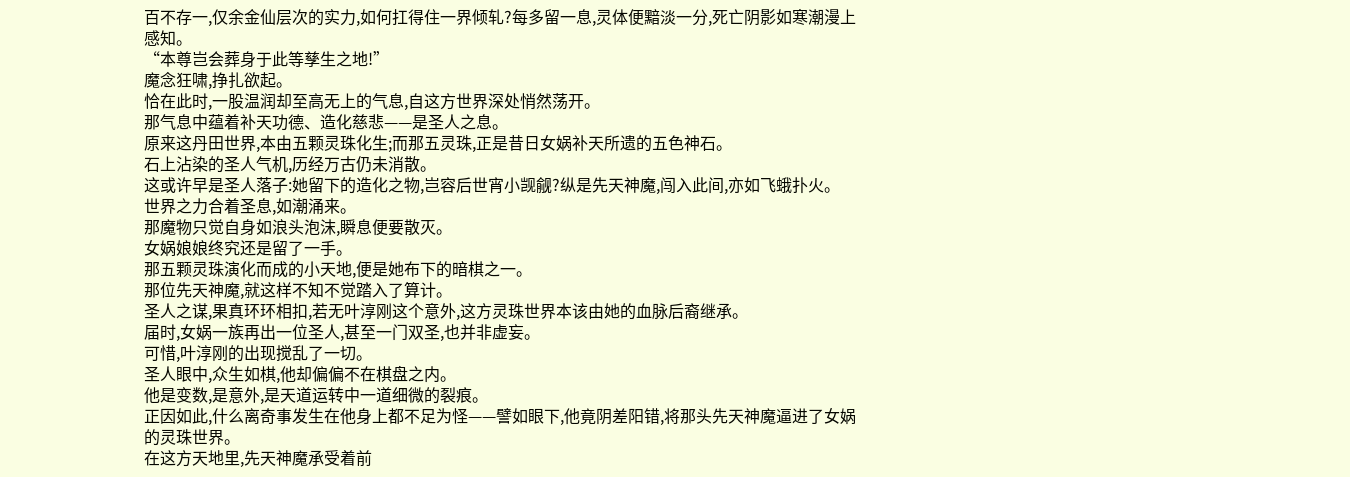百不存一,仅余金仙层次的实力,如何扛得住一界倾轧?每多留一息,灵体便黯淡一分,死亡阴影如寒潮漫上感知。
“本尊岂会葬身于此等孳生之地!”
魔念狂啸,挣扎欲起。
恰在此时,一股温润却至高无上的气息,自这方世界深处悄然荡开。
那气息中蕴着补天功德、造化慈悲——是圣人之息。
原来这丹田世界,本由五颗灵珠化生;而那五灵珠,正是昔日女娲补天所遗的五色神石。
石上沾染的圣人气机,历经万古仍未消散。
这或许早是圣人落子:她留下的造化之物,岂容后世宵小觊觎?纵是先天神魔,闯入此间,亦如飞蛾扑火。
世界之力合着圣息,如潮涌来。
那魔物只觉自身如浪头泡沫,瞬息便要散灭。
女娲娘娘终究还是留了一手。
那五颗灵珠演化而成的小天地,便是她布下的暗棋之一。
那位先天神魔,就这样不知不觉踏入了算计。
圣人之谋,果真环环相扣,若无叶淳刚这个意外,这方灵珠世界本该由她的血脉后裔继承。
届时,女娲一族再出一位圣人,甚至一门双圣,也并非虚妄。
可惜,叶淳刚的出现搅乱了一切。
圣人眼中,众生如棋,他却偏偏不在棋盘之内。
他是变数,是意外,是天道运转中一道细微的裂痕。
正因如此,什么离奇事发生在他身上都不足为怪——譬如眼下,他竟阴差阳错,将那头先天神魔逼进了女娲的灵珠世界。
在这方天地里,先天神魔承受着前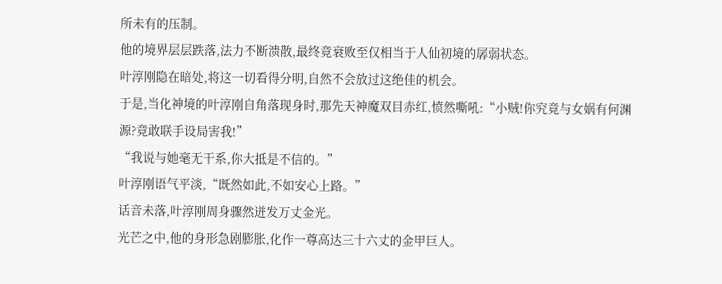所未有的压制。
他的境界层层跌落,法力不断溃散,最终竟衰败至仅相当于人仙初境的孱弱状态。
叶淳刚隐在暗处,将这一切看得分明,自然不会放过这绝佳的机会。
于是,当化神境的叶淳刚自角落现身时,那先天神魔双目赤红,愤然嘶吼:“小贼!你究竟与女娲有何渊源?竟敢联手设局害我!”
“我说与她毫无干系,你大抵是不信的。”
叶淳刚语气平淡,“既然如此,不如安心上路。”
话音未落,叶淳刚周身骤然迸发万丈金光。
光芒之中,他的身形急剧膨胀,化作一尊高达三十六丈的金甲巨人。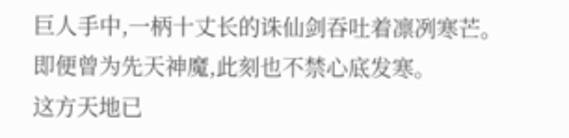巨人手中,一柄十丈长的诛仙剑吞吐着凛冽寒芒。
即便曾为先天神魔,此刻也不禁心底发寒。
这方天地已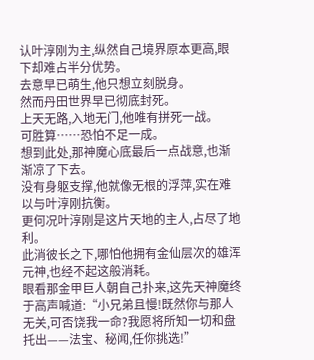认叶淳刚为主,纵然自己境界原本更高,眼下却难占半分优势。
去意早已萌生,他只想立刻脱身。
然而丹田世界早已彻底封死。
上天无路,入地无门,他唯有拼死一战。
可胜算……恐怕不足一成。
想到此处,那神魔心底最后一点战意,也渐渐凉了下去。
没有身躯支撑,他就像无根的浮萍,实在难以与叶淳刚抗衡。
更何况叶淳刚是这片天地的主人,占尽了地利。
此消彼长之下,哪怕他拥有金仙层次的雄浑元神,也经不起这般消耗。
眼看那金甲巨人朝自己扑来,这先天神魔终于高声喊道:“小兄弟且慢!既然你与那人无关,可否饶我一命?我愿将所知一切和盘托出——法宝、秘闻,任你挑选!”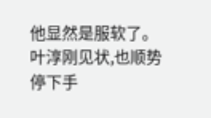他显然是服软了。
叶淳刚见状,也顺势停下手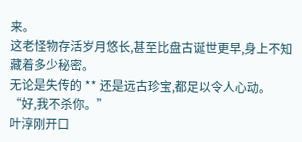来。
这老怪物存活岁月悠长,甚至比盘古诞世更早,身上不知藏着多少秘密。
无论是失传的 ** 还是远古珍宝,都足以令人心动。
“好,我不杀你。”
叶淳刚开口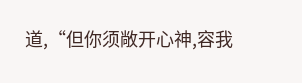道,“但你须敞开心神,容我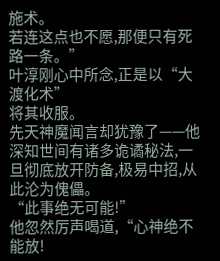施术。
若连这点也不愿,那便只有死路一条。”
叶淳刚心中所念,正是以“大渡化术”
将其收服。
先天神魔闻言却犹豫了——他深知世间有诸多诡谲秘法,一旦彻底放开防备,极易中招,从此沦为傀儡。
“此事绝无可能!”
他忽然厉声喝道,“心神绝不能放!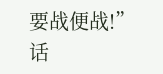要战便战!”
话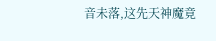音未落,这先天神魔竟